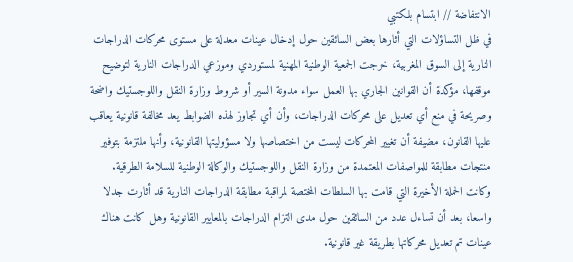الانتفاضة // ابتسام بلكتبي
في ظل التساؤلات التي أثارها بعض السائقين حول إدخال عينات معدلة على مستوى محركات الدراجات النارية إلى السوق المغربية، خرجت الجمعية الوطنية المهنية لمستوردي وموزعي الدراجات النارية لتوضيح موقفها، مؤكدة أن القوانين الجاري بها العمل سواء مدونة السير أو شروط وزارة النقل واللوجستيك واضحة وصريحة في منع أي تعديل على محركات الدراجات، وأن أي تجاوز لهذه الضوابط يعد مخالفة قانونية يعاقب عليها القانون، مضيفة أن تغيير المحركات ليست من اختصاصها ولا مسؤوليتها القانونية، وأنها ملتزمة بتوفير منتجات مطابقة للمواصفات المعتمدة من وزارة النقل واللوجستيك والوكالة الوطنية للسلامة الطرقية.
وكانت الحملة الأخيرة التي قامت بها السلطات المختصة لمراقبة مطابقة الدراجات النارية قد أثارت جدلا واسعا، بعد أن تساءل عدد من السائقين حول مدى التزام الدراجات بالمعايير القانونية وهل كانت هناك عينات تم تعديل محركاتها بطريقة غير قانونية.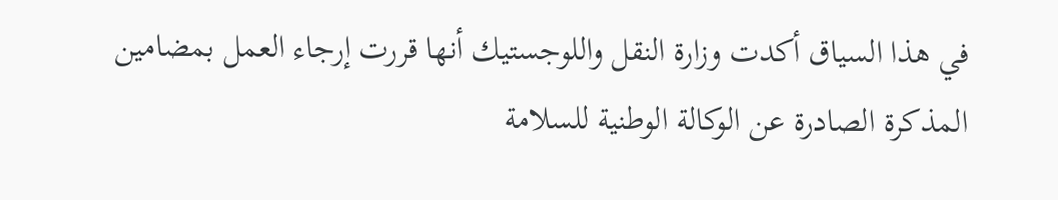في هذا السياق أكدت وزارة النقل واللوجستيك أنها قررت إرجاء العمل بمضامين المذكرة الصادرة عن الوكالة الوطنية للسلامة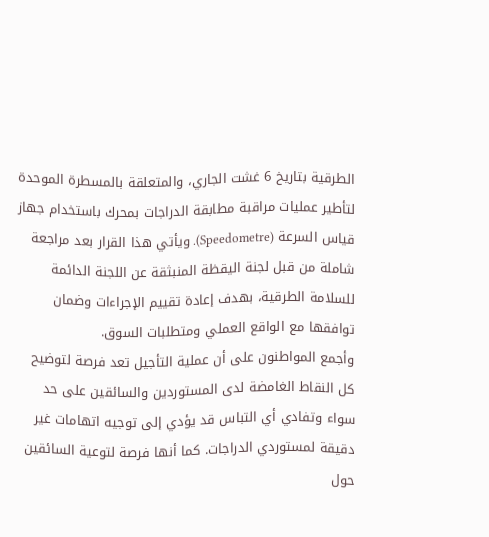الطرقية بتاريخ 6 غشت الجاري، والمتعلقة بالمسطرة الموحدة لتأطير عمليات مراقبة مطابقة الدراجات بمحرك باستخدام جهاز قياس السرعة (Speedometre). ويأتي هذا القرار بعد مراجعة شاملة من قبل لجنة اليقظة المنبثقة عن اللجنة الدائمة للسلامة الطرقية، بهدف إعادة تقييم الإجراءات وضمان توافقها مع الواقع العملي ومتطلبات السوق.
وأجمع المواطنون على أن عملية التأجيل تعد فرصة لتوضيح كل النقاط الغامضة لدى المستوردين والسائقين على حد سواء وتفادي أي التباس قد يؤدي إلى توجيه اتهامات غير دقيقة لمستوردي الدراجات. كما أنها فرصة لتوعية السائقين حول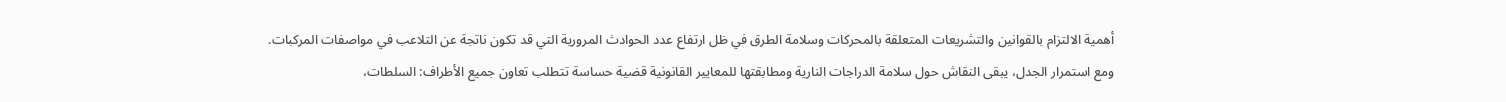أهمية الالتزام بالقوانين والتشريعات المتعلقة بالمحركات وسلامة الطرق في ظل ارتفاع عدد الحوادث المرورية التي قد تكون ناتجة عن التلاعب في مواصفات المركبات.
ومع استمرار الجدل، يبقى النقاش حول سلامة الدراجات النارية ومطابقتها للمعايير القانونية قضية حساسة تتطلب تعاون جميع الأطراف: السلطات،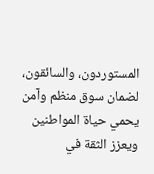المستوردون، والسائقون، لضمان سوق منظم وآمن يحمي حياة المواطنين ويعزز الثقة في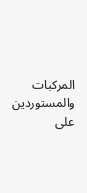المركبات والمستوردين على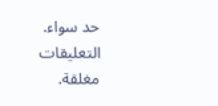حد سواء.
التعليقات مغلقة.